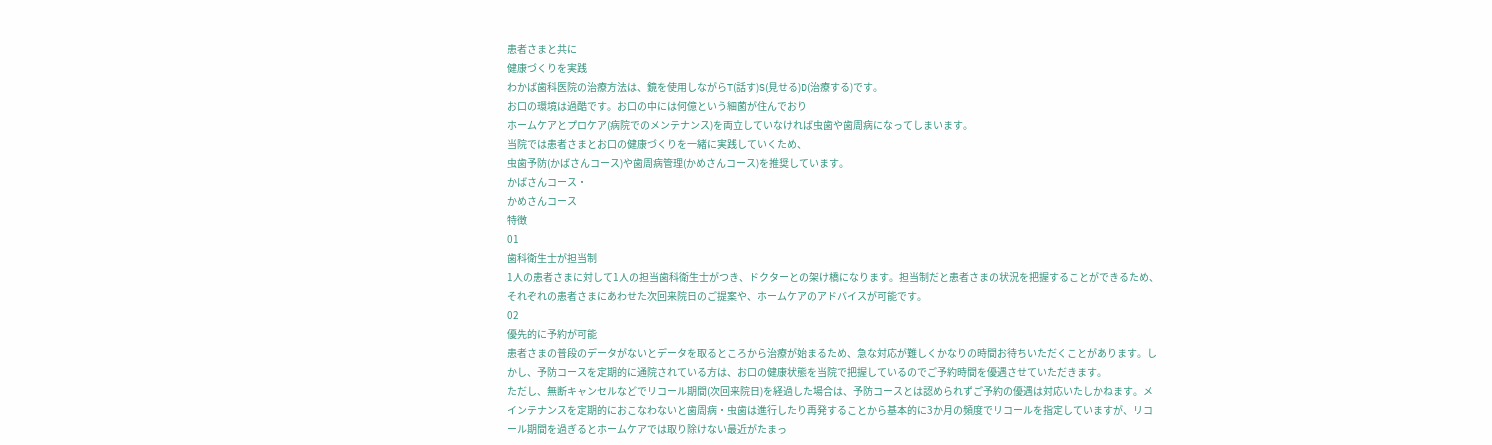患者さまと共に
健康づくりを実践
わかば歯科医院の治療方法は、鏡を使用しながらT(話す)S(見せる)D(治療する)です。
お口の環境は過酷です。お口の中には何億という細菌が住んでおり
ホームケアとプロケア(病院でのメンテナンス)を両立していなければ虫歯や歯周病になってしまいます。
当院では患者さまとお口の健康づくりを一緒に実践していくため、
虫歯予防(かばさんコース)や歯周病管理(かめさんコース)を推奨しています。
かばさんコース・
かめさんコース
特徴
01
歯科衛生士が担当制
1人の患者さまに対して1人の担当歯科衛生士がつき、ドクターとの架け橋になります。担当制だと患者さまの状況を把握することができるため、それぞれの患者さまにあわせた次回来院日のご提案や、ホームケアのアドバイスが可能です。
02
優先的に予約が可能
患者さまの普段のデータがないとデータを取るところから治療が始まるため、急な対応が難しくかなりの時間お待ちいただくことがあります。しかし、予防コースを定期的に通院されている方は、お口の健康状態を当院で把握しているのでご予約時間を優遇させていただきます。
ただし、無断キャンセルなどでリコール期間(次回来院日)を経過した場合は、予防コースとは認められずご予約の優遇は対応いたしかねます。メインテナンスを定期的におこなわないと歯周病・虫歯は進行したり再発することから基本的に3か月の頻度でリコールを指定していますが、リコール期間を過ぎるとホームケアでは取り除けない最近がたまっ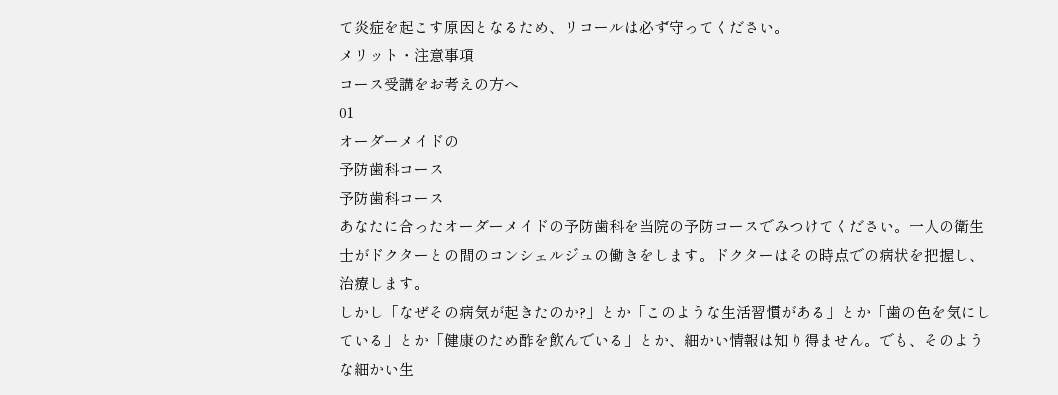て炎症を起こす原因となるため、リコールは必ず守ってください。
メリット・注意事項
コース受講をお考えの方へ
01
オーダーメイドの
予防歯科コース
予防歯科コース
あなたに合ったオーダーメイドの予防歯科を当院の予防コースでみつけてください。一人の衛生士がドクターとの間のコンシェルジュの働きをします。ドクターはその時点での病状を把握し、治療します。
しかし「なぜその病気が起きたのか?」とか「このような生活習慣がある」とか「歯の色を気にしている」とか「健康のため酢を飲んでいる」とか、細かい情報は知り得ません。でも、そのような細かい生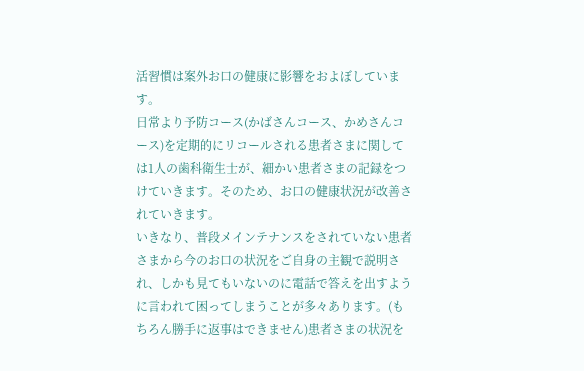活習慣は案外お口の健康に影響をおよぼしています。
日常より予防コース(かばさんコース、かめさんコース)を定期的にリコールされる患者さまに関しては1人の歯科衛生士が、細かい患者さまの記録をつけていきます。そのため、お口の健康状況が改善されていきます。
いきなり、普段メインテナンスをされていない患者さまから今のお口の状況をご自身の主観で説明され、しかも見てもいないのに電話で答えを出すように言われて困ってしまうことが多々あります。(もちろん勝手に返事はできません)患者さまの状況を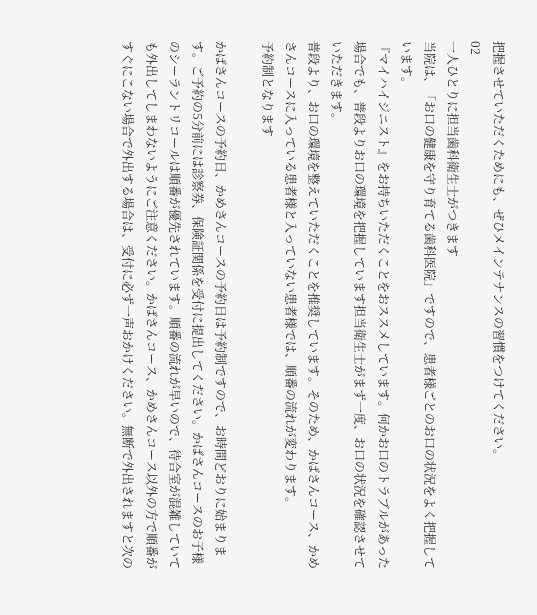把握させていただくためにも、ぜひメインテナンスの習慣をつけてください。
02
一人ひとりに担当歯科衛生士がつきます
当院は、「お口の健康を守り育てる歯科医院」ですので、患者様ごとのお口の状況をよく把握しています。
『マイハイジニスト』をお持ちいただくことをおススメしています。何かお口のトラブルがあった場合でも、普段よりお口の環境を把握しています担当衛生士がまず一度、お口の状況を確認させていただきます。
普段より、お口の環境を整えていただくことを推奨しています。そのため、かばさんコース、かめさんコースに入っている患者様と入っていない患者様では、順番の流れが変わります。
予約制となります

かばさんコースの予約日、かめさんコースの予約日は予約制ですので、お時間どおりに始まります。ご予約の5分前には診察券、保険証関係を受付に提出してください。かばさんコースのお子様のシーラントリコールは順番が優先されています。順番の流れが早いので、待合室が混雑していても外出してしまわないようにご注意ください。かばさんコース、かめさんコース以外の方で順番がすぐにこない場合で外出する場合は、受付に必ず一声おかけください。無断で外出されますと次の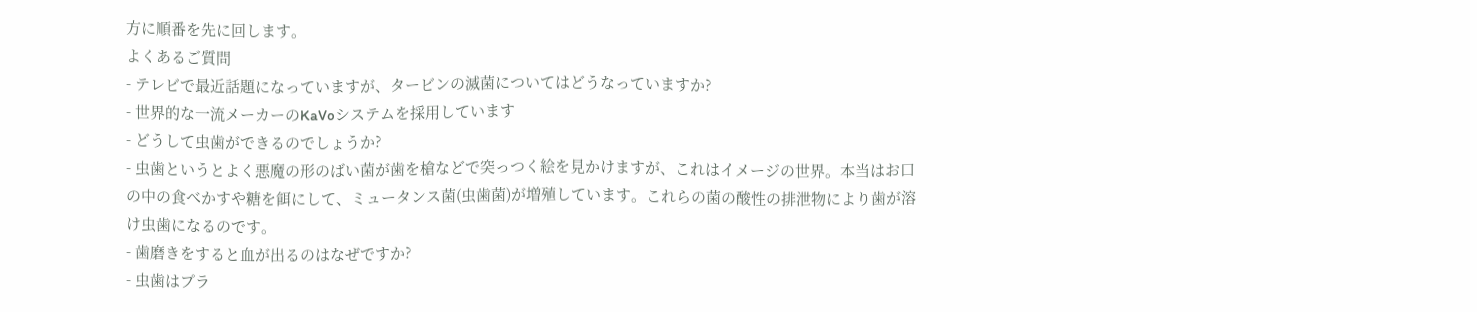方に順番を先に回します。
よくあるご質問
- テレビで最近話題になっていますが、タービンの滅菌についてはどうなっていますか?
- 世界的な一流メーカーのKaVoシステムを採用しています
- どうして虫歯ができるのでしょうか?
- 虫歯というとよく悪魔の形のばい菌が歯を槍などで突っつく絵を見かけますが、これはイメージの世界。本当はお口の中の食べかすや糖を餌にして、ミュータンス菌(虫歯菌)が増殖しています。これらの菌の酸性の排泄物により歯が溶け虫歯になるのです。
- 歯磨きをすると血が出るのはなぜですか?
- 虫歯はプラ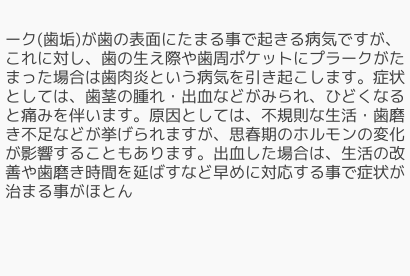ーク(歯垢)が歯の表面にたまる事で起きる病気ですが、これに対し、歯の生え際や歯周ポケットにプラークがたまった場合は歯肉炎という病気を引き起こします。症状としては、歯茎の腫れ・出血などがみられ、ひどくなると痛みを伴います。原因としては、不規則な生活・歯磨き不足などが挙げられますが、思春期のホルモンの変化が影響することもあります。出血した場合は、生活の改善や歯磨き時間を延ばすなど早めに対応する事で症状が治まる事がほとん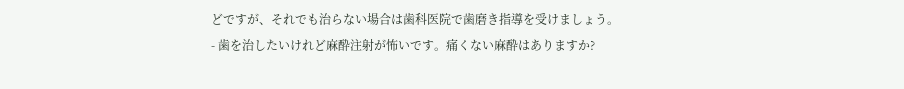どですが、それでも治らない場合は歯科医院で歯磨き指導を受けましょう。
- 歯を治したいけれど麻酔注射が怖いです。痛くない麻酔はありますか?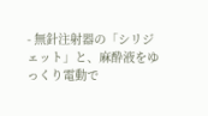- 無針注射器の「シリジェット」と、麻酔液をゆっくり電動で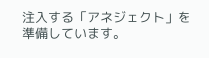注入する「アネジェクト」を準備しています。